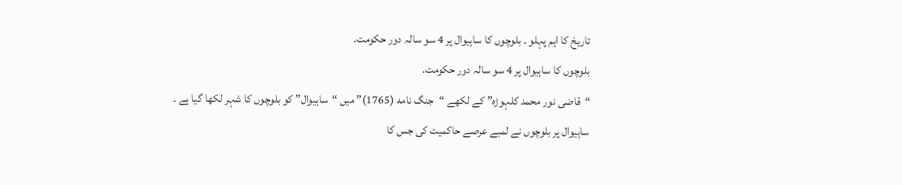تاریخ کا اہم پہلو ۔ بلوچوں کا ساہیوال پر 4 سو سالہ دور حکومت.
بلوچوں کا ساہیوال پر 4 سو سالہ دور حکومت.
“قاضی نور محمد کلہوڑہ” کے لکھے “جنگ نامه (1765)” میں “ساہیوال” کو بلوچوں کا شہر لکھا گیا ہے ۔
ساہیوال پر بلوچوں نے لمبے عرصے حاکمیت کی جس کا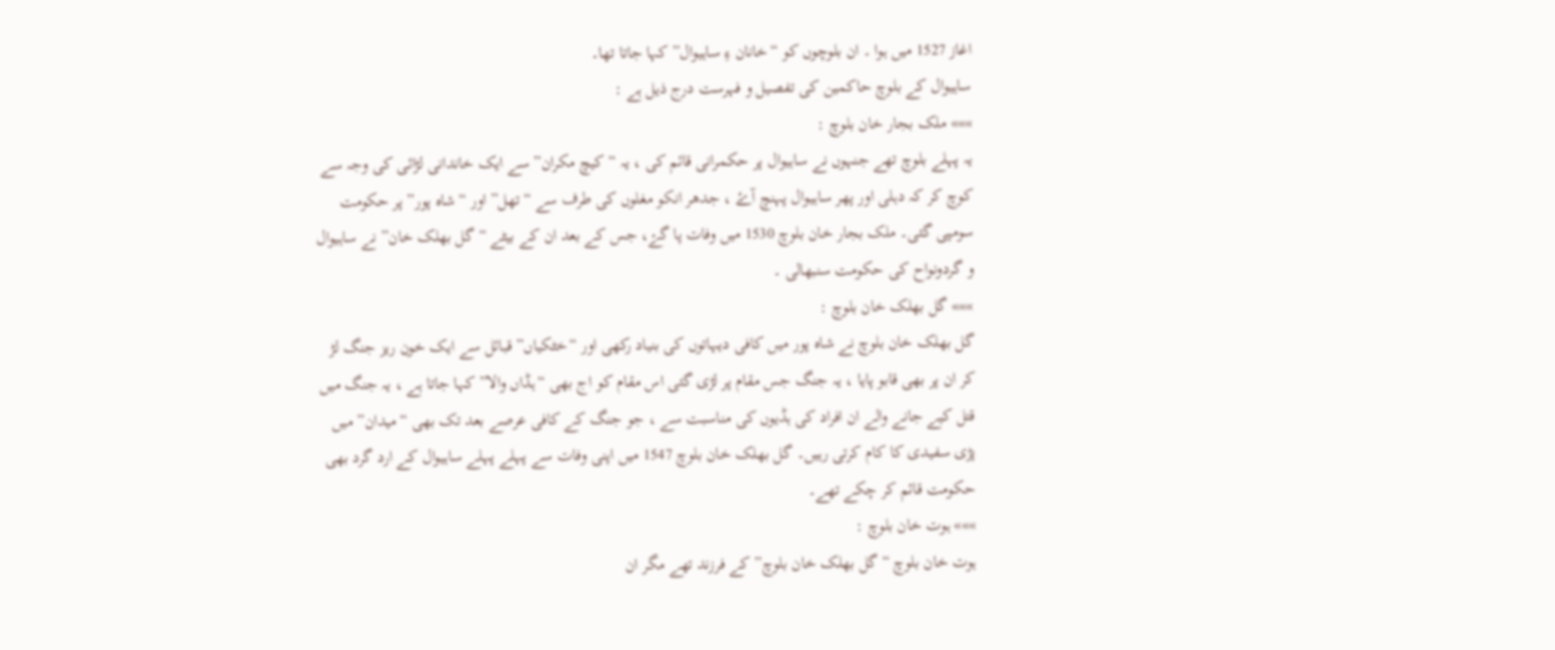اغاز 1527 میں ہوا ۔ ان بلوچوں کو “خانان ءِ ساہیوال” کہا جاتا تھا۔
ساہیوال کے بلوچ حاکمین کی تفصیل و فہرست درج ذیل ہے :
»»» ملک بجار خان بلوچ :
یہ پہلے بلوچ تھے جنہوں نے ساہیوال پر حکمرانی قائم کی ، یہ “کیچ مکران” سے ایک خاندانی لڑائی کی وجہ سے کوچ کر کہ دہلی اور پھر ساہیوال پہنچ آۓ ، جدھر انکو مغلوں کی طرف سے “تھل” اور “شاہ پور” پر حکومت سومپی گئی۔ ملک بجار خان بلوچ 1530 میں وفات پا گۓ، جس کے بعد ان کے بیٹے “گل بھلک خان” نے ساہیوال و گردونواح کی حکومت سنبھالی ۔
»»» گل بھلک خان بلوچ :
گل بھلک خان بلوچ نے شاہ پور میں کافی دیہاتوں کی بنیاد رکھی اور “خٹکیاں” قبائل سے ایک خون ریز جنگ لڑ کر ان پر بھی قابو پایا ، یہ جنگ جس مقام پر لڑی گئی اس مقام کو اج بھی “ہڈاں والا” کہا جاتا ہے ، یہ جنگ میں قتل کیے جانے والے ان افراد کی ہڈیوں کی مناسبت سے ، جو جنگ کے کافی عرصے بعد تک بھی “میدان” میں پڑی سفیدی کا کام کرتی رہیں۔ گل بھلک خان بلوچ 1547 میں اپنی وفات سے پہلے پہلے ساہیوال کے ارد گرد بھی حکومت قائم کر چکے تھے۔
»»» ہوت خان بلوچ :
ہوت خان بلوچ “گل بھلک خان بلوچ” کے فرزند تھے مگر ان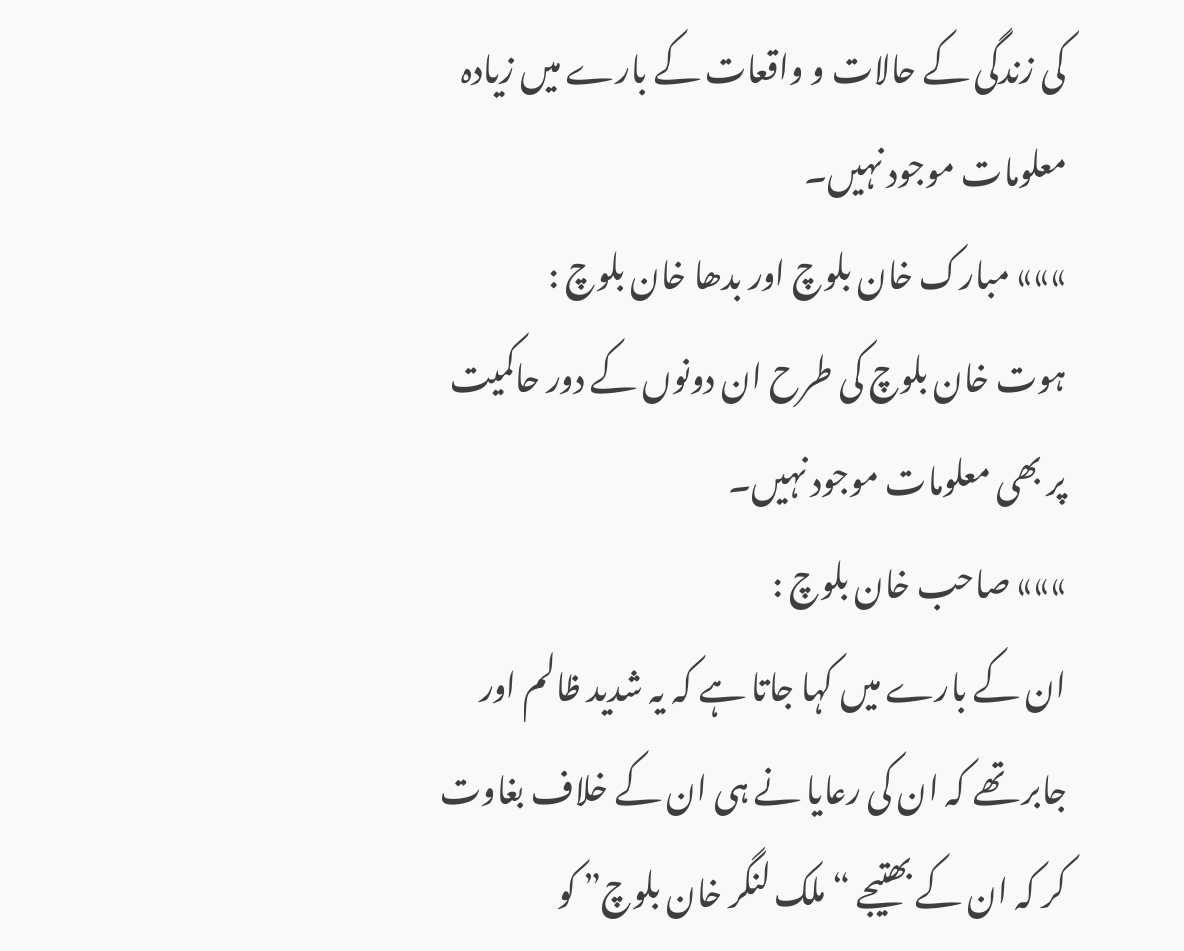کی زندگی کے حالات و واقعات کے بارے میں زیادہ معلومات موجود نہیں۔
»»» مبارک خان بلوچ اور بدھا خان بلوچ :
ہوت خان بلوچ کی طرح ان دونوں کے دور حاکمیت پر بھی معلومات موجود نہیں۔
»»» صاحب خان بلوچ :
ان کے بارے میں کہا جاتا ہے کہ یہ شدید ظالم اور جابر تھے کہ ان کی رعایا نے ہی ان کے خلاف بغاوت کر کہ ان کے بھتیجے “ملک لنگر خان بلوچ” کو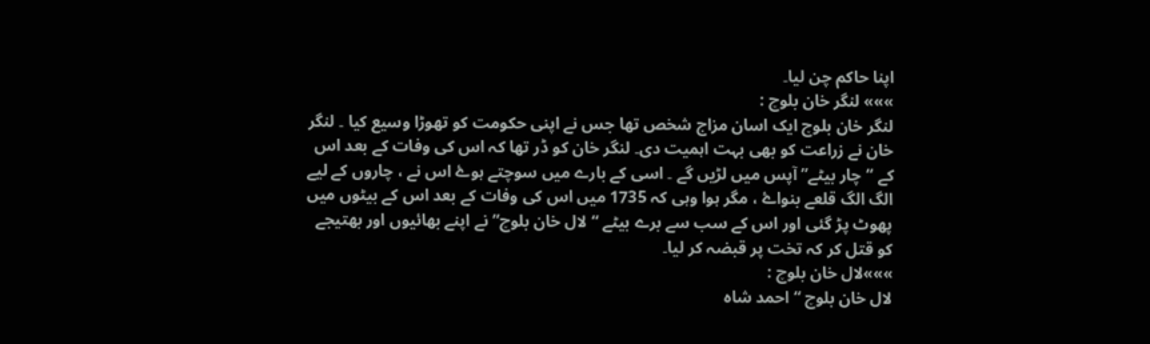اپنا حاکم چن لیا۔
»»» لنگر خان بلوچ :
لنگر خان بلوچ ایک اسان مزاج شخص تھا جس نے اپنی حکومت کو تھوڑا وسیع کیا ۔ لنگر خان نے زراعت کو بھی بہت اہمیت دی۔ لنگر خان کو ڈر تھا کہ اس کی وفات کے بعد اس کے “چار بیٹے” آپس میں لڑیں گے ۔ اسی کے بارے میں سوچتے ہوۓ اس نے ، چاروں کے لیے الگ الگ قلعے بنواۓ ، مگر ہوا وہی کہ 1735 میں اس کی وفات کے بعد اس کے بیٹوں میں پھوٹ پڑ گئی اور اس کے سب سے برے بیٹے “لال خان بلوچ” نے اپنے بھائیوں اور بھتیجے کو قتل کر کہ تخت پر قبضہ کر لیا۔
»»»لال خان بلوچ :
لال خان بلوچ “احمد شاہ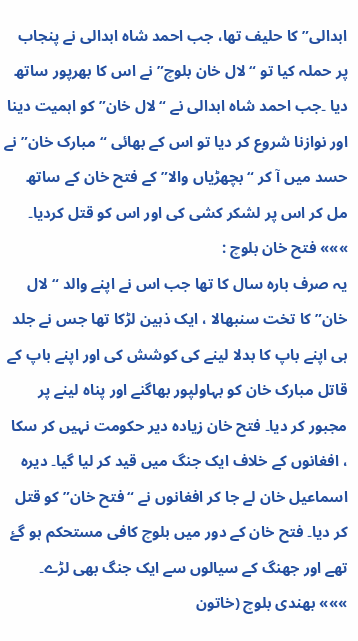ابدالی” کا حلیف تھا، جب احمد شاہ ابدالی نے پنجاب پر حملہ کیا تو “لال خان بلوچ” نے اس کا بھرپور ساتھ دیا ۔جب احمد شاہ ابدالی نے “لال خان” کو اہمیت دینا اور نوازنا شروع کر دیا تو اس کے بھائی “مبارک خان” نے حسد میں آ کر “بچھڑیاں والا” کے فتح خان کے ساتھ مل کر اس پر لشکر کشی کی اور اس کو قتل کردیا۔
»»» فتح خان بلوچ :
یہ صرف بارہ سال کا تھا جب اس نے اپنے والد “لال خان” کا تخت سنبھالا ، ایک ذہین لڑکا تھا جس نے جلد ہی اپنے باپ کا بدلا لینے کی کوشش کی اور اپنے باپ کے قاتل مبارک خان کو بہاولپور بھاگنے اور پناہ لینے پر مجبور کر دیا۔ فتح خان زیادہ دیر حکومت نہیں کر سکا ، افغانوں کے خلاف ایک جنگ میں قید کر لیا گیا۔ دیرہ اسماعیل خان لے جا کر افغانوں نے “فتح خان” کو قتل کر دیا۔ فتح خان کے دور میں بلوچ کافی مستحکم ہو گۓ تھے اور جھنگ کے سیالوں سے ایک جنگ بھی لڑے۔
»»» بھندی بلوچ (خاتون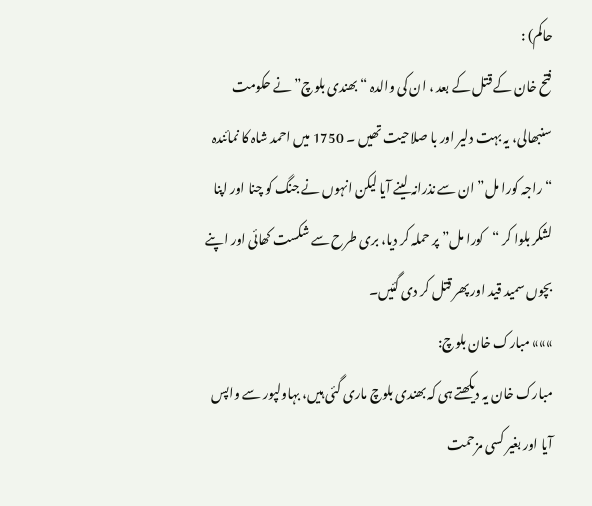حاکم) :
فتح خان کے قتل کے بعد ، ان کی والدہ “بھندی بلوچ” نے حکومت سنبھالی، یہ بہت دلیر اور با صلاحیت تھیں ۔ 1750 میں احمد شاہ کا نمائندہ “راجہ کورا مل” ان سے نذرانہ لینے آیا لیکن انہوں نے جنگ کو چنا اور اپنا لشکر بلوا کر “کورا مل” پر حملہ کر دیا، بری طرح سے شکست کھائی اور اپنے بچوں سمید قید اور پھر قتل کر دی گئیں۔
»»» مبارک خان بلوچ:
مبارک خان یہ دیکھتے ہی کہ بھندی بلوچ ماری گئی ہیں، بہاولپور سے واپس آیا اور بغیر کسی مزحمت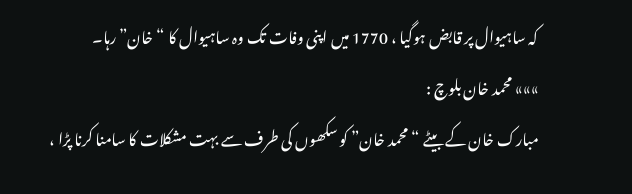کہ ساہیوال پر قابض ہوگیا ، 1770 میں اپنی وفات تک وہ ساہیوال کا “خان” رہا۔
»»» محمد خان بلوچ :
مبارک خان کے بیٹے “محمد خان” کو سکھوں کی طرف سے بہت مشکلات کا سامنا کرنا پڑا ،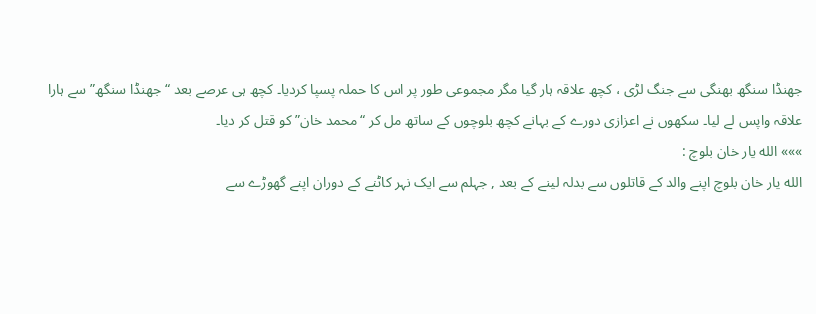جھنڈا سنگھ بھنگی سے جنگ لڑی ، کچھ علاقہ ہار گیا مگر مجموعی طور پر اس کا حملہ پسپا کردیا۔ کچھ ہی عرصے بعد “جھنڈا سنگھ” سے ہارا علاقہ واپس لے لیا۔ سکھوں نے اعزازی دورے کے بہانے کچھ بلوچوں کے ساتھ مل کر “محمد خان” کو قتل کر دیا۔
»»» الله یار خان بلوچ :
الله یار خان بلوچ اپنے والد کے قاتلوں سے بدلہ لینے کے بعد , جہلم سے ایک نہر کاٹنے کے دوران اپنے گھوڑے سے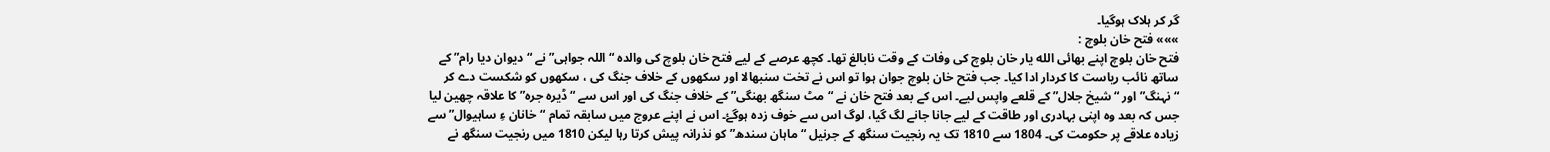گر کر ہلاک ہوگیا۔
»»» فتح خان بلوچ :
فتح خان بلوچ اپنے بھائی الله یار خان بلوچ کی وفات کے وقت نابالغ تھا۔ کچھ عرصے کے لیے فتح خان بلوچ کی والدہ “اللہ جواہی” نے “دیوان دیا رام” کے ساتھ نائب ریاست کا کردار ادا کیا۔ جب فتح خان بلوچ جوان ہوا تو اس نے تخت سنبھالا اور سکھوں کے خلاف جنگ کی ، سکھوں کو شکست دے کر “نہنگ” اور “شیخ جلال” کے قلعے واپس لیے۔ اس کے بعد فتح خان نے “مٹ سنگھ بھنگی” کے خلاف جنگ کی اور اس سے “ڈیرہ جرہ” کا علاقہ چھین لیا جس کہ بعد وہ اپنی بہادری اور طاقت کے لیے جانا جانے لگ گیا، لوگ اس سے خوف زدہ ہوگۓ۔ اس نے اپنے عروج میں سابقہ تمام “خانان ءِ ساہیوال” سے زیادہ علاقے پر حکومت کی۔ 1804 سے 1810 تک یہ رنجیت سنگھ کے جرنیل “ماہان سندھ” کو نذرانہ پیش کرتا رہا لیکن 1810 میں رنجیت سنگھ نے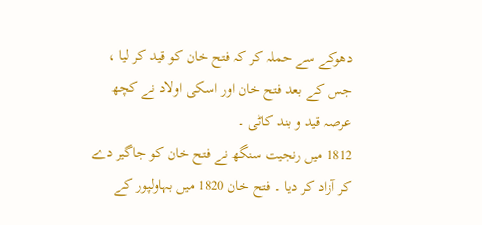دھوکے سے حملہ کر کہ فتح خان کو قید کر لیا ، جس کے بعد فتح خان اور اسکی اولاد نے کچھ عرصہ قید و بند کاٹی ۔
1812 میں رنجیت سنگھ نے فتح خان کو جاگیر دے کر آزاد کر دیا ۔ فتح خان 1820 میں بہاولپور کے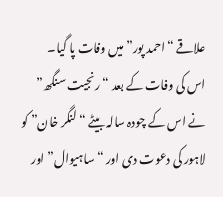علاقے “احمد پور” میں وفات پا گیا۔
اس کی وفات کے بعد “رنجیت سنگھ” نے اس کے چودہ سالہ بیٹے “لنگر خان” کو لاہور کی دعوت دی اور “ساہیوال” اور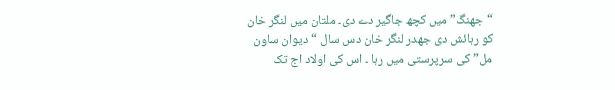“جھنگ” میں کچھ جاگیر دے دی۔ ملتان میں لنگر خان کو رہائش دی جھدر لنگر خان دس سال “دیوان ساون مل” کی سرپرستی میں رہا ۔ اس کی اولاد اج تک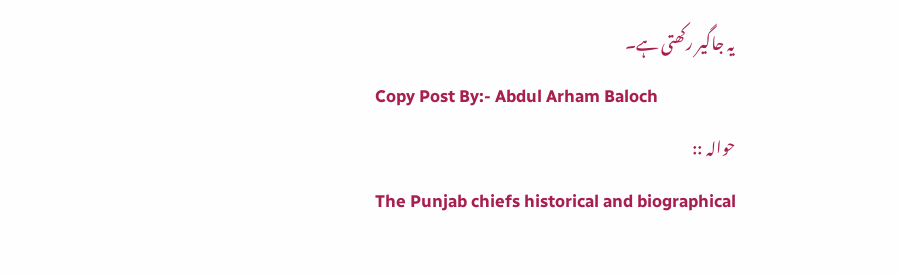یہ جاگیر رکھتی ہے۔
Copy Post By:- Abdul Arham Baloch
حوالہ ::
The Punjab chiefs historical and biographical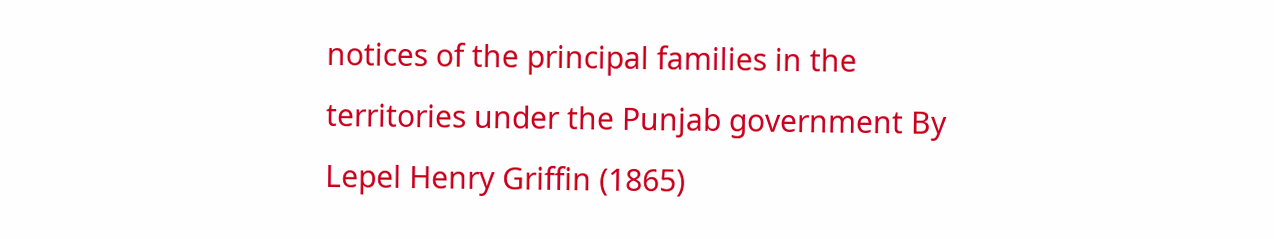notices of the principal families in the territories under the Punjab government By Lepel Henry Griffin (1865)